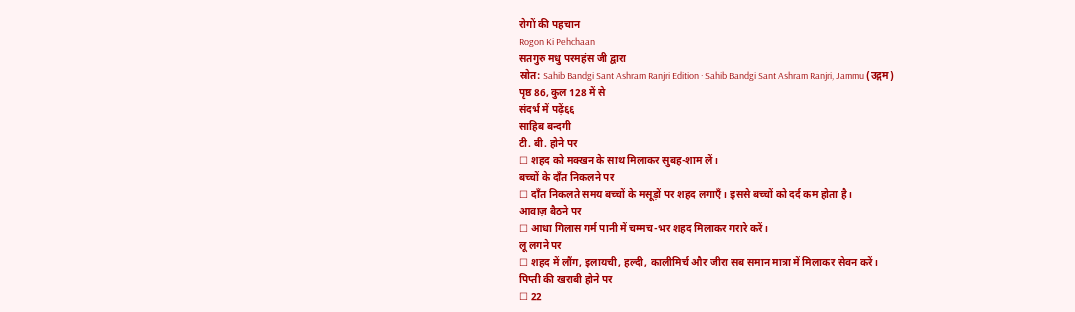रोगों की पहचान
Rogon Ki Pehchaan
सतगुरु मधु परमहंस जी द्वारा
स्रोत: Sahib Bandgi Sant Ashram Ranjri Edition · Sahib Bandgi Sant Ashram Ranjri, Jammu (उद्गम)
पृष्ठ 86, कुल 128 में से
संदर्भ में पढ़ें६६
साहिब बन्दगी
टी. बी. होने पर
☐ शहद को मक्खन के साथ मिलाकर सुबह-शाम लें।
बच्चों के दाँत निकलने पर
☐ दाँत निकलते समय बच्चों के मसूड़ों पर शहद लगाएँ। इससे बच्चों को दर्द कम होता है।
आवाज़ बैठने पर
☐ आधा गिलास गर्म पानी में चम्मच-भर शहद मिलाकर गरारे करें।
लू लगने पर
☐ शहद में लौंग, इलायची, हल्दी, कालीमिर्च और जीरा सब समान मात्रा में मिलाकर सेवन करें।
पिप्ती की खराबी होने पर
☐ 22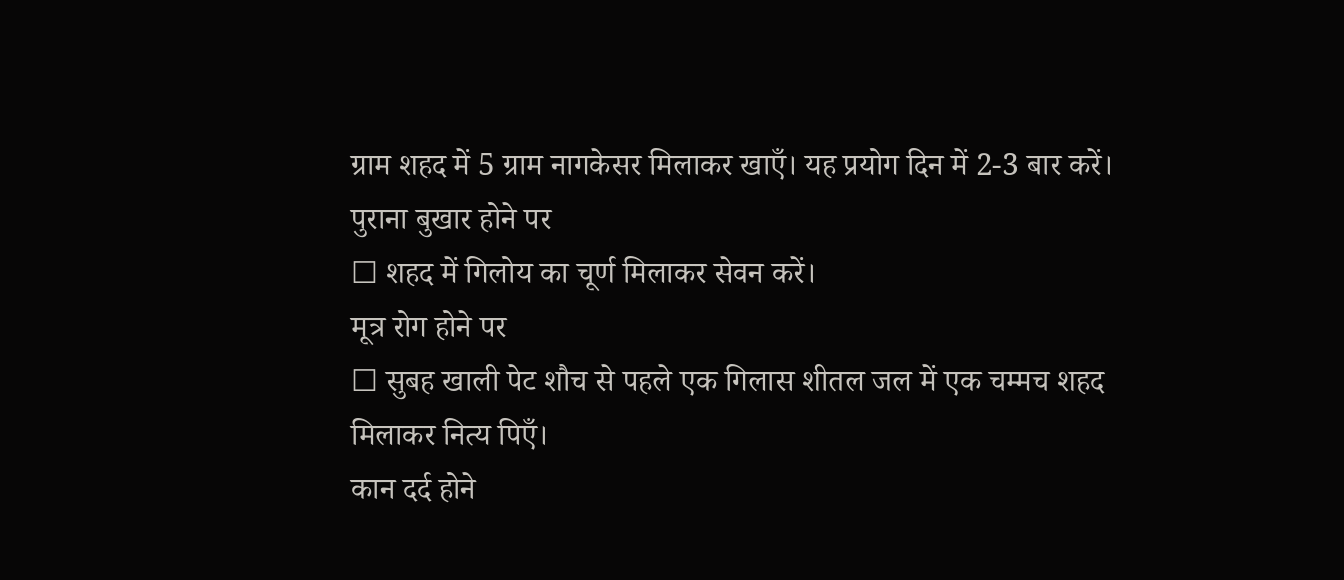ग्राम शहद में 5 ग्राम नागकेसर मिलाकर खाएँ। यह प्रयोग दिन में 2-3 बार करें।
पुराना बुखार होने पर
☐ शहद में गिलोय का चूर्ण मिलाकर सेवन करें।
मूत्र रोग होने पर
☐ सुबह खाली पेट शौच से पहले एक गिलास शीतल जल में एक चम्मच शहद मिलाकर नित्य पिएँ।
कान दर्द होने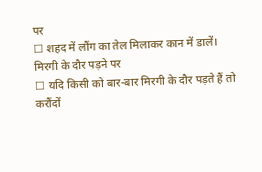पर
☐ शहद में लौंग का तेल मिलाकर कान में डालें।
मिरगी के दौर पड़ने पर
☐ यदि किसी को बार-बार मिरगी के दौर पड़ते हैं तो करौंदों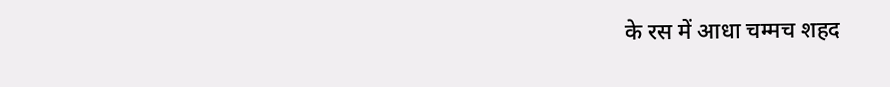के रस में आधा चम्मच शहद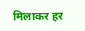मिलाकर हर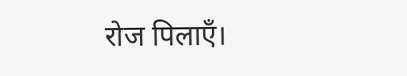रोज पिलाएँ।